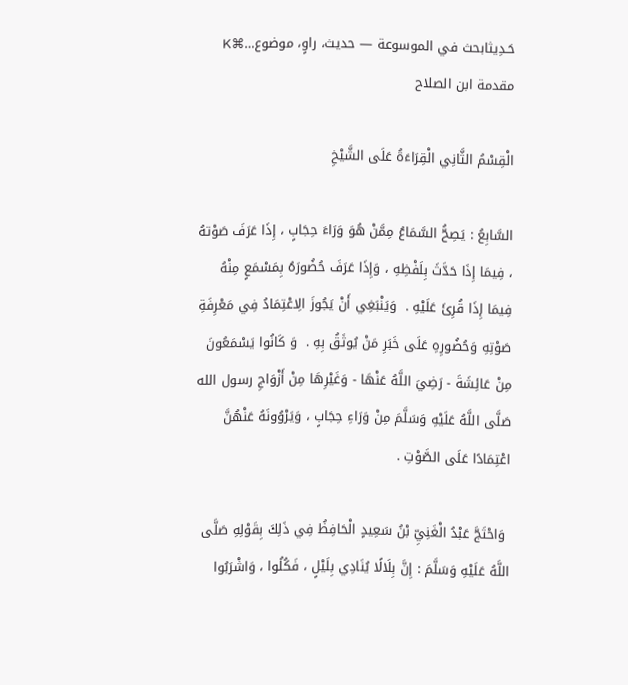حَـدِيثابحث في الموسوعة — حديث، راوٍ، موضوع…⌘K
مقدمة ابن الصلاح

الْقِسْمُ الثَّانِي الْقِرَاءَةُ عَلَى الشَّيْخِ

السَّابِعُ : يَصِحُّ السَّمَاعُ مِمَّنْ هُوَ وَرَاءَ حِجَابٍ ، إِذَا عَرَفَ صَوْتهُ ، فِيمَا إِذَا حَدَّثَ بِلَفْظِهِ ، وَإِذَا عَرَفَ حُضُورَهُ بِمَسْمَعٍ مِنْهُ فِيمَا إِذَا قُرِئَ عَلَيْهِ .  وَيَنْبَغِي أَنْ يَجُوزَ الِاعْتِمَادُ فِي مَعْرِفَةِ صَوْتِهِ وَحُضُورِهِ عَلَى خَبَرِ مَنْ يُوثَقُ بِهِ .  وَ كَانُوا يَسْمَعُونَ مِنْ عَائِشَةَ - رَضِيَ اللَّهُ عَنْهَا - وَغَيْرِهَا مِنْ أَزْوَاجِ رسول الله صَلَّى اللَّهُ عَلَيْهِ وَسَلَّمَ مِنْ وَرَاءِ حِجَابٍ ، وَيَرْوُونَهُ عَنْهُنَّ اعْتِمَادًا عَلَى الصَّوْتِ .

 وَاحْتَجَّ عَبْدُ الْغَنِيِّ بْنُ سَعِيدٍ الْحَافِظُ فِي ذَلِكَ بِقَوْلِهِ صَلَّى اللَّهُ عَلَيْهِ وَسَلَّمَ : إِنَّ بِلَالًا يُنَادِي بِلَيْلٍ ، فَكُلُوا ، وَاشْرَبُوا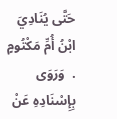حَتَّى يُنَادِيَ ابْنُ أُمِّ مَكْتُومٍ  .  وَرَوَى بِإِسْنَادِهِ عَنْ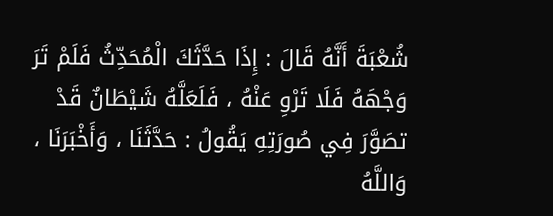شُعْبَةَ أَنَّهُ قَالَ : إِذَا حَدَّثَكَ الْمُحَدِّثُ فَلَمْ تَرَ وَجْهَهُ فَلَا تَرْوِ عَنْهُ ، فَلَعَلَّهُ شَيْطَانٌ قَدْ تصَوَّرَ فِي صُورَتِهِ يَقُولُ : حَدَّثَنَا ، وَأَخْبَرَنَا ، وَاللَّهُ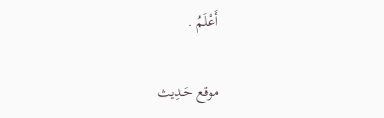أَعْلَمُ .

موقع حَـدِيث